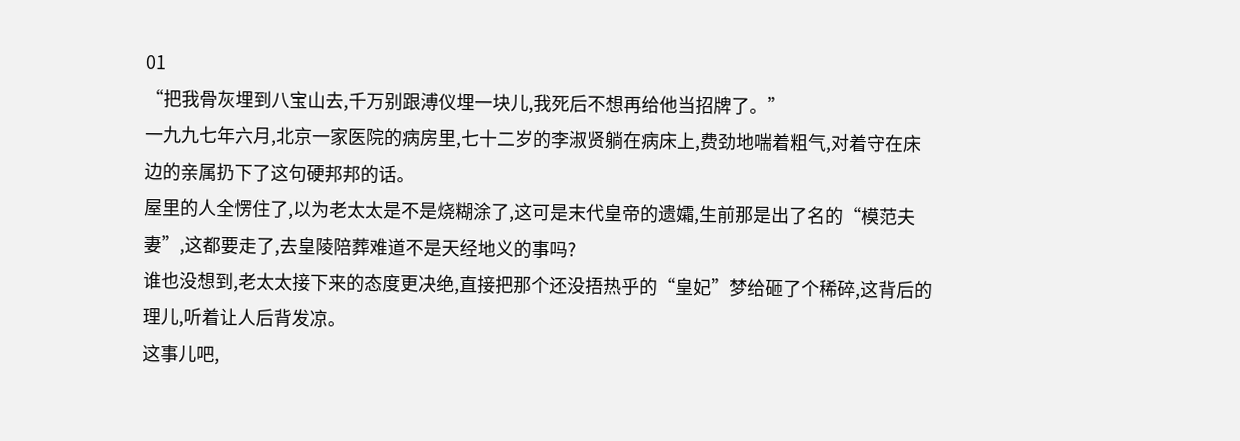01
“把我骨灰埋到八宝山去,千万别跟溥仪埋一块儿,我死后不想再给他当招牌了。”
一九九七年六月,北京一家医院的病房里,七十二岁的李淑贤躺在病床上,费劲地喘着粗气,对着守在床边的亲属扔下了这句硬邦邦的话。
屋里的人全愣住了,以为老太太是不是烧糊涂了,这可是末代皇帝的遗孀,生前那是出了名的“模范夫妻”,这都要走了,去皇陵陪葬难道不是天经地义的事吗?
谁也没想到,老太太接下来的态度更决绝,直接把那个还没捂热乎的“皇妃”梦给砸了个稀碎,这背后的理儿,听着让人后背发凉。
这事儿吧,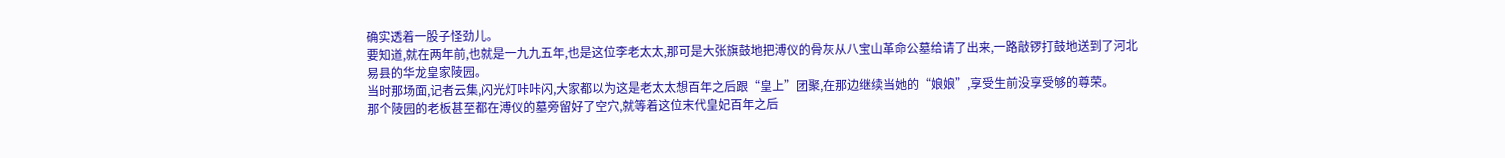确实透着一股子怪劲儿。
要知道,就在两年前,也就是一九九五年,也是这位李老太太,那可是大张旗鼓地把溥仪的骨灰从八宝山革命公墓给请了出来,一路敲锣打鼓地送到了河北易县的华龙皇家陵园。
当时那场面,记者云集,闪光灯咔咔闪,大家都以为这是老太太想百年之后跟“皇上”团聚,在那边继续当她的“娘娘”,享受生前没享受够的尊荣。
那个陵园的老板甚至都在溥仪的墓旁留好了空穴,就等着这位末代皇妃百年之后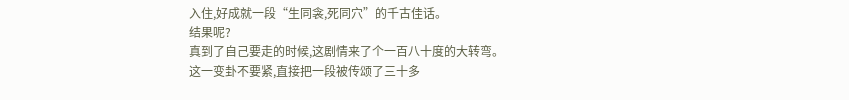入住,好成就一段“生同衾,死同穴”的千古佳话。
结果呢?
真到了自己要走的时候,这剧情来了个一百八十度的大转弯。
这一变卦不要紧,直接把一段被传颂了三十多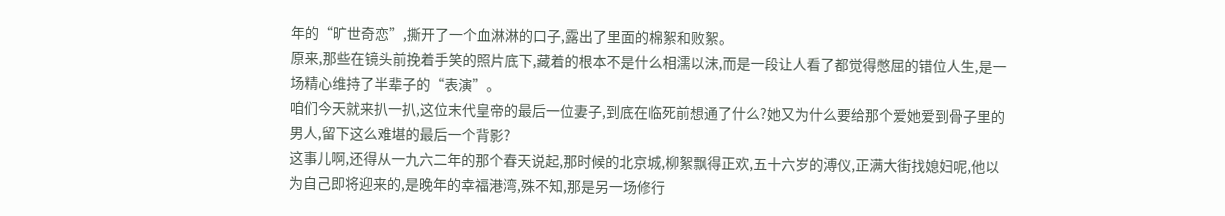年的“旷世奇恋”,撕开了一个血淋淋的口子,露出了里面的棉絮和败絮。
原来,那些在镜头前挽着手笑的照片底下,藏着的根本不是什么相濡以沫,而是一段让人看了都觉得憋屈的错位人生,是一场精心维持了半辈子的“表演”。
咱们今天就来扒一扒,这位末代皇帝的最后一位妻子,到底在临死前想通了什么?她又为什么要给那个爱她爱到骨子里的男人,留下这么难堪的最后一个背影?
这事儿啊,还得从一九六二年的那个春天说起,那时候的北京城,柳絮飘得正欢,五十六岁的溥仪,正满大街找媳妇呢,他以为自己即将迎来的,是晚年的幸福港湾,殊不知,那是另一场修行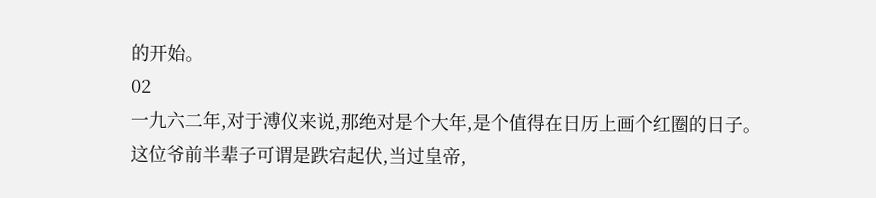的开始。
02
一九六二年,对于溥仪来说,那绝对是个大年,是个值得在日历上画个红圈的日子。
这位爷前半辈子可谓是跌宕起伏,当过皇帝,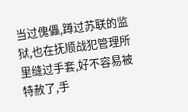当过傀儡,蹲过苏联的监狱,也在抚顺战犯管理所里缝过手套,好不容易被特赦了,手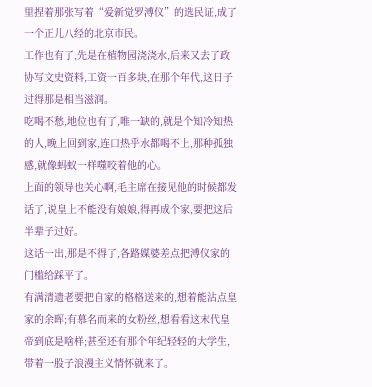里捏着那张写着“爱新觉罗溥仪”的选民证,成了一个正儿八经的北京市民。
工作也有了,先是在植物园浇浇水,后来又去了政协写文史资料,工资一百多块,在那个年代,这日子过得那是相当滋润。
吃喝不愁,地位也有了,唯一缺的,就是个知冷知热的人,晚上回到家,连口热乎水都喝不上,那种孤独感,就像蚂蚁一样噬咬着他的心。
上面的领导也关心啊,毛主席在接见他的时候都发话了,说皇上不能没有娘娘,得再成个家,要把这后半辈子过好。
这话一出,那是不得了,各路媒婆差点把溥仪家的门槛给踩平了。
有满清遗老要把自家的格格送来的,想着能沾点皇家的余晖;有慕名而来的女粉丝,想看看这末代皇帝到底是啥样;甚至还有那个年纪轻轻的大学生,带着一股子浪漫主义情怀就来了。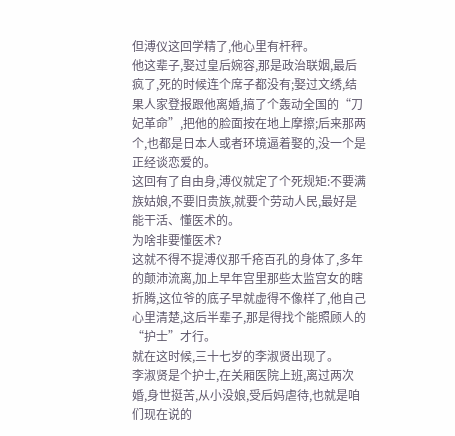但溥仪这回学精了,他心里有杆秤。
他这辈子,娶过皇后婉容,那是政治联姻,最后疯了,死的时候连个席子都没有;娶过文绣,结果人家登报跟他离婚,搞了个轰动全国的“刀妃革命”,把他的脸面按在地上摩擦;后来那两个,也都是日本人或者环境逼着娶的,没一个是正经谈恋爱的。
这回有了自由身,溥仪就定了个死规矩:不要满族姑娘,不要旧贵族,就要个劳动人民,最好是能干活、懂医术的。
为啥非要懂医术?
这就不得不提溥仪那千疮百孔的身体了,多年的颠沛流离,加上早年宫里那些太监宫女的瞎折腾,这位爷的底子早就虚得不像样了,他自己心里清楚,这后半辈子,那是得找个能照顾人的“护士”才行。
就在这时候,三十七岁的李淑贤出现了。
李淑贤是个护士,在关厢医院上班,离过两次婚,身世挺苦,从小没娘,受后妈虐待,也就是咱们现在说的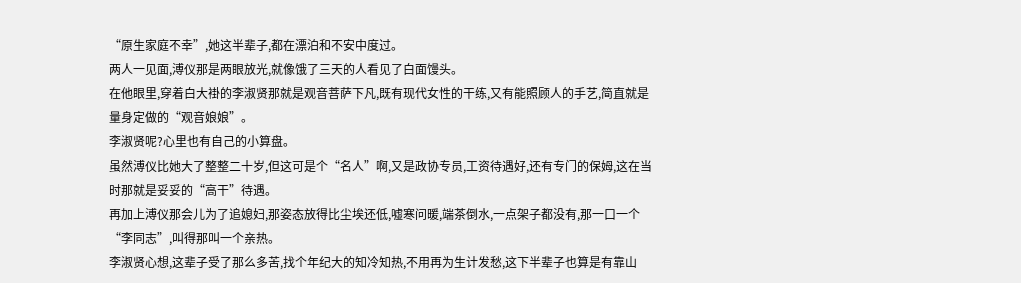“原生家庭不幸”,她这半辈子,都在漂泊和不安中度过。
两人一见面,溥仪那是两眼放光,就像饿了三天的人看见了白面馒头。
在他眼里,穿着白大褂的李淑贤那就是观音菩萨下凡,既有现代女性的干练,又有能照顾人的手艺,简直就是量身定做的“观音娘娘”。
李淑贤呢?心里也有自己的小算盘。
虽然溥仪比她大了整整二十岁,但这可是个“名人”啊,又是政协专员,工资待遇好,还有专门的保姆,这在当时那就是妥妥的“高干”待遇。
再加上溥仪那会儿为了追媳妇,那姿态放得比尘埃还低,嘘寒问暖,端茶倒水,一点架子都没有,那一口一个“李同志”,叫得那叫一个亲热。
李淑贤心想,这辈子受了那么多苦,找个年纪大的知冷知热,不用再为生计发愁,这下半辈子也算是有靠山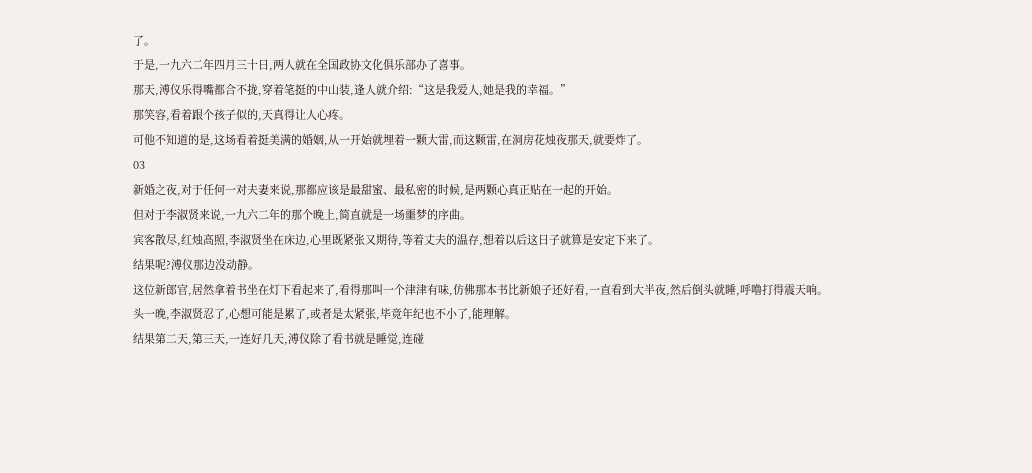了。
于是,一九六二年四月三十日,两人就在全国政协文化俱乐部办了喜事。
那天,溥仪乐得嘴都合不拢,穿着笔挺的中山装,逢人就介绍:“这是我爱人,她是我的幸福。”
那笑容,看着跟个孩子似的,天真得让人心疼。
可他不知道的是,这场看着挺美满的婚姻,从一开始就埋着一颗大雷,而这颗雷,在洞房花烛夜那天,就要炸了。
03
新婚之夜,对于任何一对夫妻来说,那都应该是最甜蜜、最私密的时候,是两颗心真正贴在一起的开始。
但对于李淑贤来说,一九六二年的那个晚上,简直就是一场噩梦的序曲。
宾客散尽,红烛高照,李淑贤坐在床边,心里既紧张又期待,等着丈夫的温存,想着以后这日子就算是安定下来了。
结果呢?溥仪那边没动静。
这位新郎官,居然拿着书坐在灯下看起来了,看得那叫一个津津有味,仿佛那本书比新娘子还好看,一直看到大半夜,然后倒头就睡,呼噜打得震天响。
头一晚,李淑贤忍了,心想可能是累了,或者是太紧张,毕竟年纪也不小了,能理解。
结果第二天,第三天,一连好几天,溥仪除了看书就是睡觉,连碰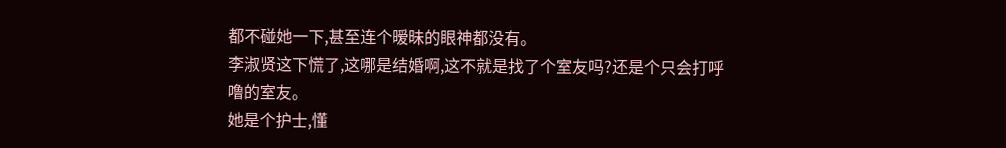都不碰她一下,甚至连个暧昧的眼神都没有。
李淑贤这下慌了,这哪是结婚啊,这不就是找了个室友吗?还是个只会打呼噜的室友。
她是个护士,懂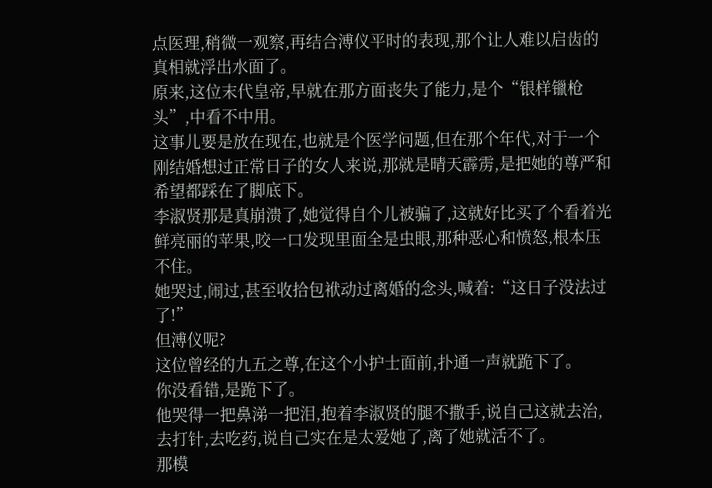点医理,稍微一观察,再结合溥仪平时的表现,那个让人难以启齿的真相就浮出水面了。
原来,这位末代皇帝,早就在那方面丧失了能力,是个“银样镴枪头”,中看不中用。
这事儿要是放在现在,也就是个医学问题,但在那个年代,对于一个刚结婚想过正常日子的女人来说,那就是晴天霹雳,是把她的尊严和希望都踩在了脚底下。
李淑贤那是真崩溃了,她觉得自个儿被骗了,这就好比买了个看着光鲜亮丽的苹果,咬一口发现里面全是虫眼,那种恶心和愤怒,根本压不住。
她哭过,闹过,甚至收拾包袱动过离婚的念头,喊着:“这日子没法过了!”
但溥仪呢?
这位曾经的九五之尊,在这个小护士面前,扑通一声就跪下了。
你没看错,是跪下了。
他哭得一把鼻涕一把泪,抱着李淑贤的腿不撒手,说自己这就去治,去打针,去吃药,说自己实在是太爱她了,离了她就活不了。
那模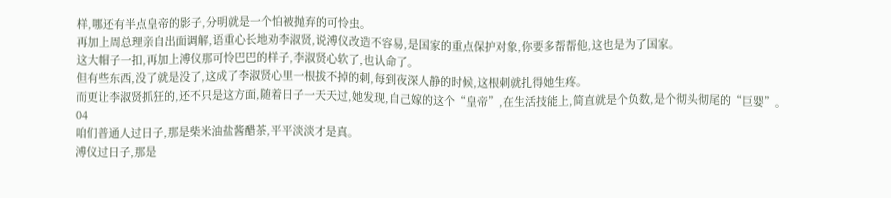样,哪还有半点皇帝的影子,分明就是一个怕被抛弃的可怜虫。
再加上周总理亲自出面调解,语重心长地劝李淑贤,说溥仪改造不容易,是国家的重点保护对象,你要多帮帮他,这也是为了国家。
这大帽子一扣,再加上溥仪那可怜巴巴的样子,李淑贤心软了,也认命了。
但有些东西,没了就是没了,这成了李淑贤心里一根拔不掉的刺,每到夜深人静的时候,这根刺就扎得她生疼。
而更让李淑贤抓狂的,还不只是这方面,随着日子一天天过,她发现,自己嫁的这个“皇帝”,在生活技能上,简直就是个负数,是个彻头彻尾的“巨婴”。
04
咱们普通人过日子,那是柴米油盐酱醋茶,平平淡淡才是真。
溥仪过日子,那是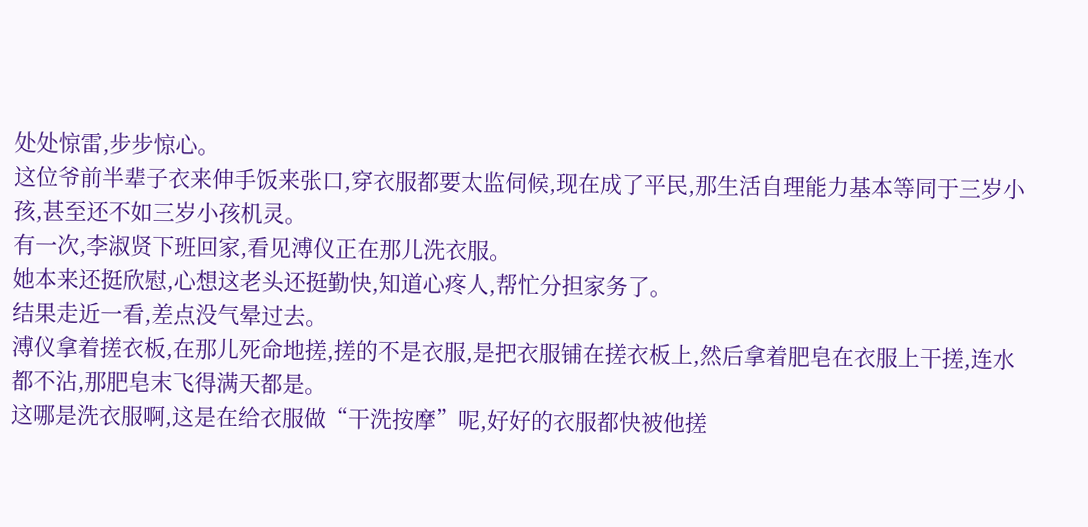处处惊雷,步步惊心。
这位爷前半辈子衣来伸手饭来张口,穿衣服都要太监伺候,现在成了平民,那生活自理能力基本等同于三岁小孩,甚至还不如三岁小孩机灵。
有一次,李淑贤下班回家,看见溥仪正在那儿洗衣服。
她本来还挺欣慰,心想这老头还挺勤快,知道心疼人,帮忙分担家务了。
结果走近一看,差点没气晕过去。
溥仪拿着搓衣板,在那儿死命地搓,搓的不是衣服,是把衣服铺在搓衣板上,然后拿着肥皂在衣服上干搓,连水都不沾,那肥皂末飞得满天都是。
这哪是洗衣服啊,这是在给衣服做“干洗按摩”呢,好好的衣服都快被他搓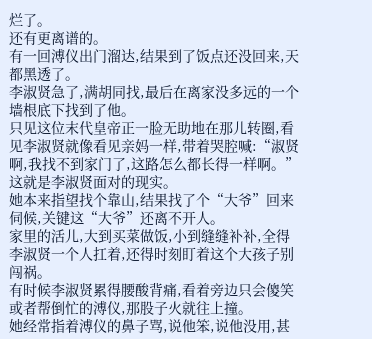烂了。
还有更离谱的。
有一回溥仪出门溜达,结果到了饭点还没回来,天都黑透了。
李淑贤急了,满胡同找,最后在离家没多远的一个墙根底下找到了他。
只见这位末代皇帝正一脸无助地在那儿转圈,看见李淑贤就像看见亲妈一样,带着哭腔喊:“淑贤啊,我找不到家门了,这路怎么都长得一样啊。”
这就是李淑贤面对的现实。
她本来指望找个靠山,结果找了个“大爷”回来伺候,关键这“大爷”还离不开人。
家里的活儿,大到买菜做饭,小到缝缝补补,全得李淑贤一个人扛着,还得时刻盯着这个大孩子别闯祸。
有时候李淑贤累得腰酸背痛,看着旁边只会傻笑或者帮倒忙的溥仪,那股子火就往上撞。
她经常指着溥仪的鼻子骂,说他笨,说他没用,甚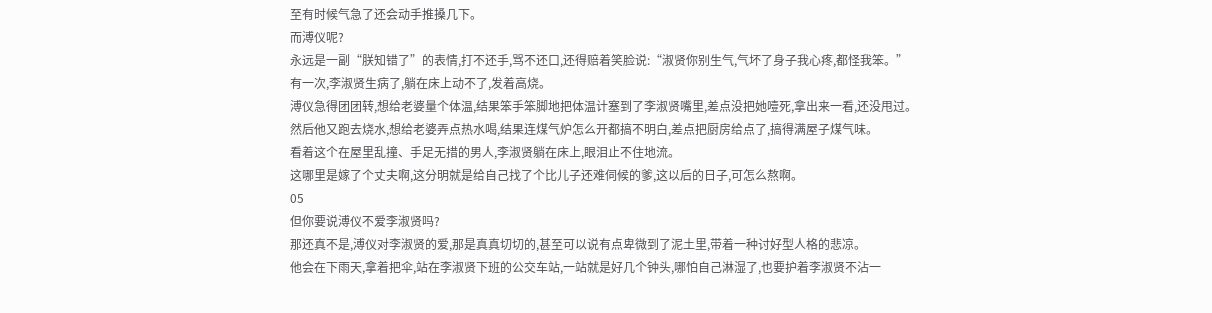至有时候气急了还会动手推搡几下。
而溥仪呢?
永远是一副“朕知错了”的表情,打不还手,骂不还口,还得赔着笑脸说:“淑贤你别生气,气坏了身子我心疼,都怪我笨。”
有一次,李淑贤生病了,躺在床上动不了,发着高烧。
溥仪急得团团转,想给老婆量个体温,结果笨手笨脚地把体温计塞到了李淑贤嘴里,差点没把她噎死,拿出来一看,还没甩过。
然后他又跑去烧水,想给老婆弄点热水喝,结果连煤气炉怎么开都搞不明白,差点把厨房给点了,搞得满屋子煤气味。
看着这个在屋里乱撞、手足无措的男人,李淑贤躺在床上,眼泪止不住地流。
这哪里是嫁了个丈夫啊,这分明就是给自己找了个比儿子还难伺候的爹,这以后的日子,可怎么熬啊。
05
但你要说溥仪不爱李淑贤吗?
那还真不是,溥仪对李淑贤的爱,那是真真切切的,甚至可以说有点卑微到了泥土里,带着一种讨好型人格的悲凉。
他会在下雨天,拿着把伞,站在李淑贤下班的公交车站,一站就是好几个钟头,哪怕自己淋湿了,也要护着李淑贤不沾一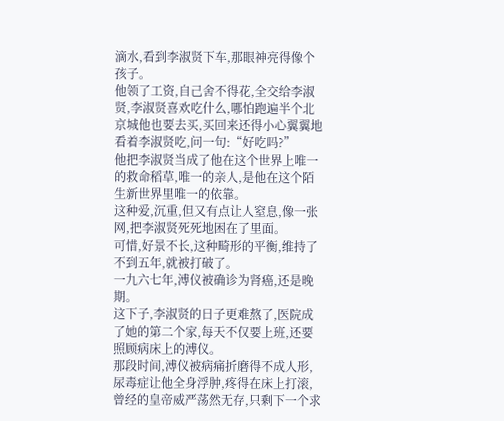滴水,看到李淑贤下车,那眼神亮得像个孩子。
他领了工资,自己舍不得花,全交给李淑贤,李淑贤喜欢吃什么,哪怕跑遍半个北京城他也要去买,买回来还得小心翼翼地看着李淑贤吃,问一句:“好吃吗?”
他把李淑贤当成了他在这个世界上唯一的救命稻草,唯一的亲人,是他在这个陌生新世界里唯一的依靠。
这种爱,沉重,但又有点让人窒息,像一张网,把李淑贤死死地困在了里面。
可惜,好景不长,这种畸形的平衡,维持了不到五年,就被打破了。
一九六七年,溥仪被确诊为肾癌,还是晚期。
这下子,李淑贤的日子更难熬了,医院成了她的第二个家,每天不仅要上班,还要照顾病床上的溥仪。
那段时间,溥仪被病痛折磨得不成人形,尿毒症让他全身浮肿,疼得在床上打滚,曾经的皇帝威严荡然无存,只剩下一个求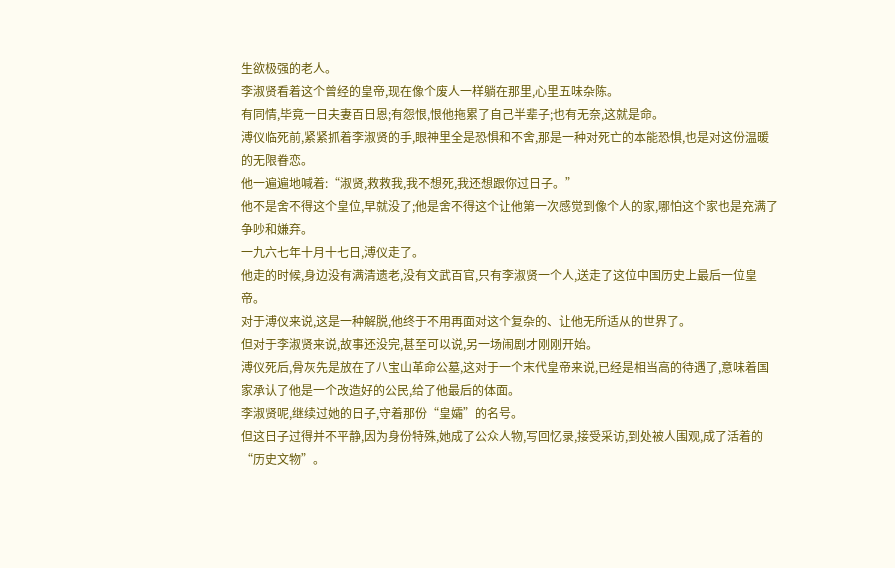生欲极强的老人。
李淑贤看着这个曾经的皇帝,现在像个废人一样躺在那里,心里五味杂陈。
有同情,毕竟一日夫妻百日恩;有怨恨,恨他拖累了自己半辈子;也有无奈,这就是命。
溥仪临死前,紧紧抓着李淑贤的手,眼神里全是恐惧和不舍,那是一种对死亡的本能恐惧,也是对这份温暖的无限眷恋。
他一遍遍地喊着:“淑贤,救救我,我不想死,我还想跟你过日子。”
他不是舍不得这个皇位,早就没了;他是舍不得这个让他第一次感觉到像个人的家,哪怕这个家也是充满了争吵和嫌弃。
一九六七年十月十七日,溥仪走了。
他走的时候,身边没有满清遗老,没有文武百官,只有李淑贤一个人,送走了这位中国历史上最后一位皇帝。
对于溥仪来说,这是一种解脱,他终于不用再面对这个复杂的、让他无所适从的世界了。
但对于李淑贤来说,故事还没完,甚至可以说,另一场闹剧才刚刚开始。
溥仪死后,骨灰先是放在了八宝山革命公墓,这对于一个末代皇帝来说,已经是相当高的待遇了,意味着国家承认了他是一个改造好的公民,给了他最后的体面。
李淑贤呢,继续过她的日子,守着那份“皇孀”的名号。
但这日子过得并不平静,因为身份特殊,她成了公众人物,写回忆录,接受采访,到处被人围观,成了活着的“历史文物”。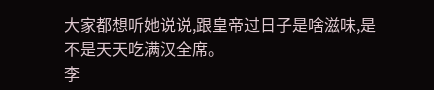大家都想听她说说,跟皇帝过日子是啥滋味,是不是天天吃满汉全席。
李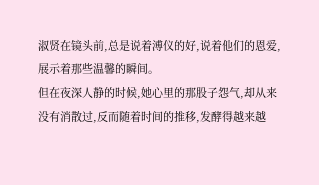淑贤在镜头前,总是说着溥仪的好,说着他们的恩爱,展示着那些温馨的瞬间。
但在夜深人静的时候,她心里的那股子怨气,却从来没有消散过,反而随着时间的推移,发酵得越来越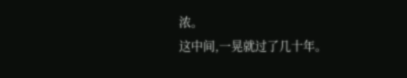浓。
这中间,一晃就过了几十年。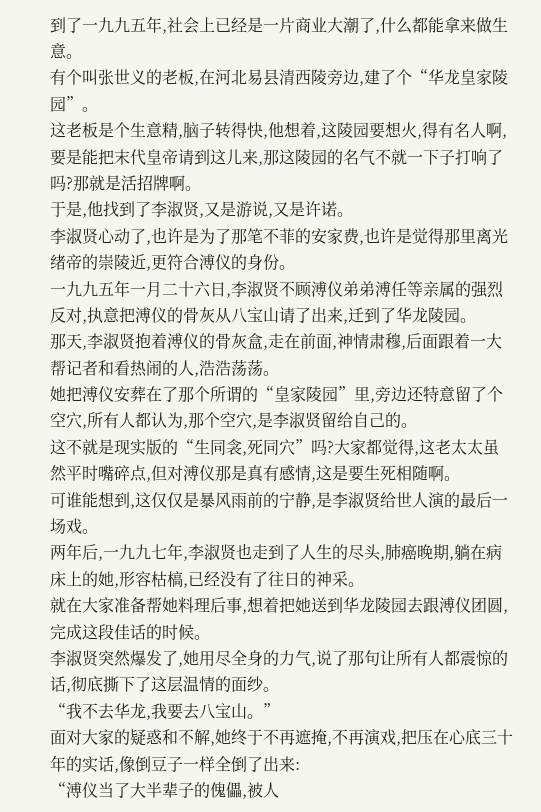到了一九九五年,社会上已经是一片商业大潮了,什么都能拿来做生意。
有个叫张世义的老板,在河北易县清西陵旁边,建了个“华龙皇家陵园”。
这老板是个生意精,脑子转得快,他想着,这陵园要想火,得有名人啊,要是能把末代皇帝请到这儿来,那这陵园的名气不就一下子打响了吗?那就是活招牌啊。
于是,他找到了李淑贤,又是游说,又是许诺。
李淑贤心动了,也许是为了那笔不菲的安家费,也许是觉得那里离光绪帝的崇陵近,更符合溥仪的身份。
一九九五年一月二十六日,李淑贤不顾溥仪弟弟溥任等亲属的强烈反对,执意把溥仪的骨灰从八宝山请了出来,迁到了华龙陵园。
那天,李淑贤抱着溥仪的骨灰盒,走在前面,神情肃穆,后面跟着一大帮记者和看热闹的人,浩浩荡荡。
她把溥仪安葬在了那个所谓的“皇家陵园”里,旁边还特意留了个空穴,所有人都认为,那个空穴,是李淑贤留给自己的。
这不就是现实版的“生同衾,死同穴”吗?大家都觉得,这老太太虽然平时嘴碎点,但对溥仪那是真有感情,这是要生死相随啊。
可谁能想到,这仅仅是暴风雨前的宁静,是李淑贤给世人演的最后一场戏。
两年后,一九九七年,李淑贤也走到了人生的尽头,肺癌晚期,躺在病床上的她,形容枯槁,已经没有了往日的神采。
就在大家准备帮她料理后事,想着把她送到华龙陵园去跟溥仪团圆,完成这段佳话的时候。
李淑贤突然爆发了,她用尽全身的力气,说了那句让所有人都震惊的话,彻底撕下了这层温情的面纱。
“我不去华龙,我要去八宝山。”
面对大家的疑惑和不解,她终于不再遮掩,不再演戏,把压在心底三十年的实话,像倒豆子一样全倒了出来:
“溥仪当了大半辈子的傀儡,被人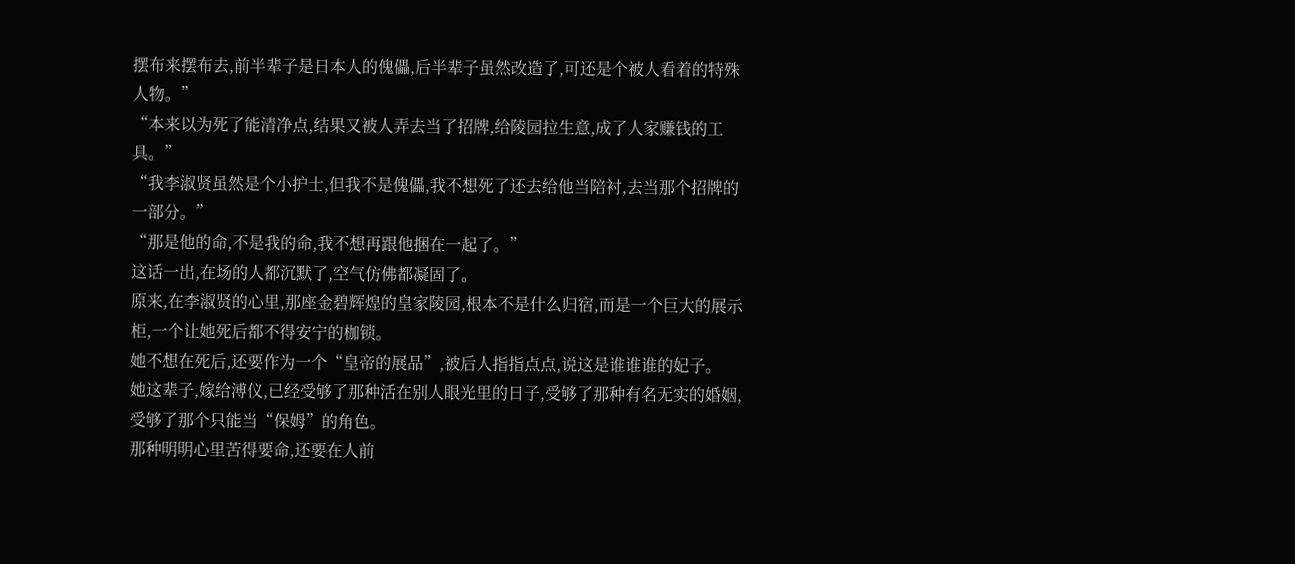摆布来摆布去,前半辈子是日本人的傀儡,后半辈子虽然改造了,可还是个被人看着的特殊人物。”
“本来以为死了能清净点,结果又被人弄去当了招牌,给陵园拉生意,成了人家赚钱的工具。”
“我李淑贤虽然是个小护士,但我不是傀儡,我不想死了还去给他当陪衬,去当那个招牌的一部分。”
“那是他的命,不是我的命,我不想再跟他捆在一起了。”
这话一出,在场的人都沉默了,空气仿佛都凝固了。
原来,在李淑贤的心里,那座金碧辉煌的皇家陵园,根本不是什么归宿,而是一个巨大的展示柜,一个让她死后都不得安宁的枷锁。
她不想在死后,还要作为一个“皇帝的展品”,被后人指指点点,说这是谁谁谁的妃子。
她这辈子,嫁给溥仪,已经受够了那种活在别人眼光里的日子,受够了那种有名无实的婚姻,受够了那个只能当“保姆”的角色。
那种明明心里苦得要命,还要在人前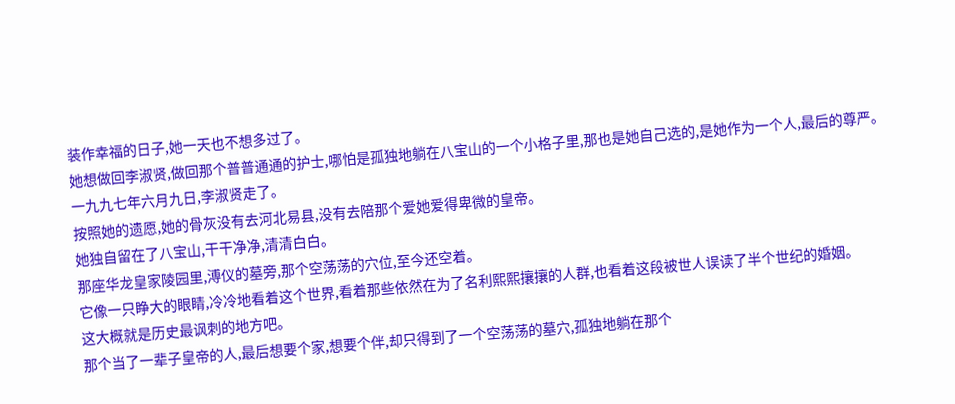装作幸福的日子,她一天也不想多过了。
她想做回李淑贤,做回那个普普通通的护士,哪怕是孤独地躺在八宝山的一个小格子里,那也是她自己选的,是她作为一个人,最后的尊严。
一九九七年六月九日,李淑贤走了。
按照她的遗愿,她的骨灰没有去河北易县,没有去陪那个爱她爱得卑微的皇帝。
她独自留在了八宝山,干干净净,清清白白。
那座华龙皇家陵园里,溥仪的墓旁,那个空荡荡的穴位,至今还空着。
它像一只睁大的眼睛,冷冷地看着这个世界,看着那些依然在为了名利熙熙攘攘的人群,也看着这段被世人误读了半个世纪的婚姻。
这大概就是历史最讽刺的地方吧。
那个当了一辈子皇帝的人,最后想要个家,想要个伴,却只得到了一个空荡荡的墓穴,孤独地躺在那个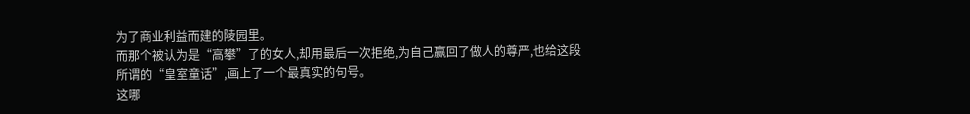为了商业利益而建的陵园里。
而那个被认为是“高攀”了的女人,却用最后一次拒绝,为自己赢回了做人的尊严,也给这段所谓的“皇室童话”,画上了一个最真实的句号。
这哪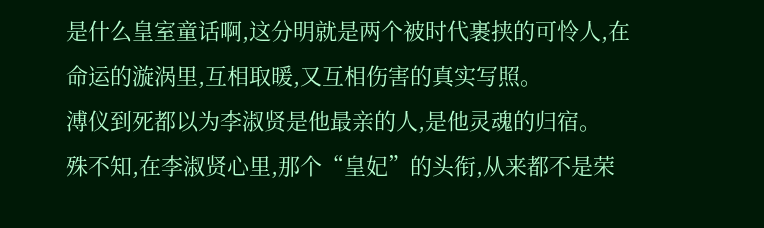是什么皇室童话啊,这分明就是两个被时代裹挟的可怜人,在命运的漩涡里,互相取暖,又互相伤害的真实写照。
溥仪到死都以为李淑贤是他最亲的人,是他灵魂的归宿。
殊不知,在李淑贤心里,那个“皇妃”的头衔,从来都不是荣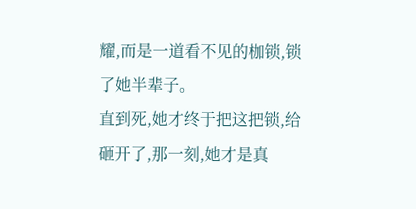耀,而是一道看不见的枷锁,锁了她半辈子。
直到死,她才终于把这把锁,给砸开了,那一刻,她才是真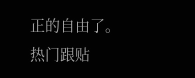正的自由了。
热门跟贴